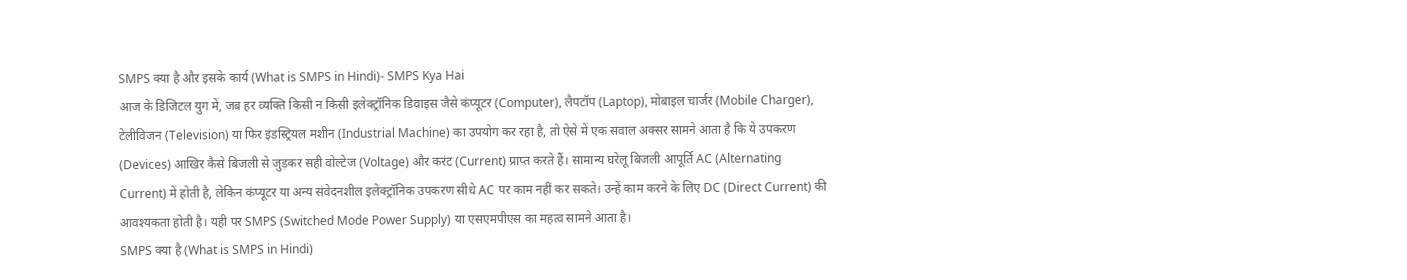SMPS क्या है और इसके कार्य (What is SMPS in Hindi)- SMPS Kya Hai
आज के डिजिटल युग में, जब हर व्यक्ति किसी न किसी इलेक्ट्रॉनिक डिवाइस जैसे कंप्यूटर (Computer), लैपटॉप (Laptop), मोबाइल चार्जर (Mobile Charger), टेलीविजन (Television) या फिर इंडस्ट्रियल मशीन (Industrial Machine) का उपयोग कर रहा है, तो ऐसे में एक सवाल अक्सर सामने आता है कि ये उपकरण (Devices) आखिर कैसे बिजली से जुड़कर सही वोल्टेज (Voltage) और करंट (Current) प्राप्त करते हैं। सामान्य घरेलू बिजली आपूर्ति AC (Alternating Current) में होती है, लेकिन कंप्यूटर या अन्य संवेदनशील इलेक्ट्रॉनिक उपकरण सीधे AC पर काम नहीं कर सकते। उन्हें काम करने के लिए DC (Direct Current) की आवश्यकता होती है। यही पर SMPS (Switched Mode Power Supply) या एसएमपीएस का महत्व सामने आता है।
SMPS क्या है (What is SMPS in Hindi)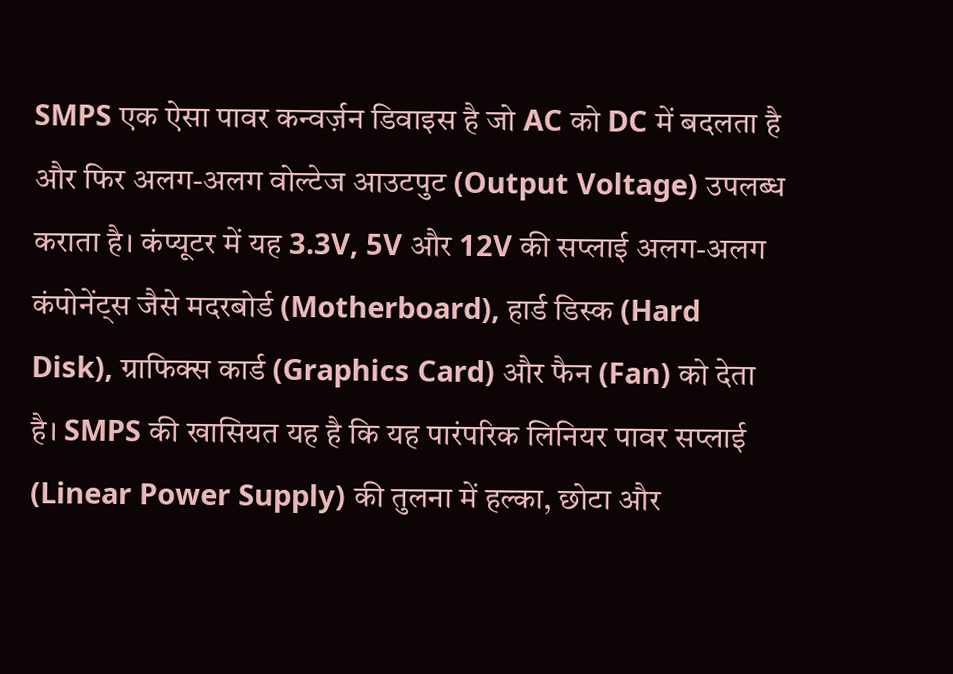SMPS एक ऐसा पावर कन्वर्ज़न डिवाइस है जो AC को DC में बदलता है और फिर अलग-अलग वोल्टेज आउटपुट (Output Voltage) उपलब्ध कराता है। कंप्यूटर में यह 3.3V, 5V और 12V की सप्लाई अलग-अलग कंपोनेंट्स जैसे मदरबोर्ड (Motherboard), हार्ड डिस्क (Hard Disk), ग्राफिक्स कार्ड (Graphics Card) और फैन (Fan) को देता है। SMPS की खासियत यह है कि यह पारंपरिक लिनियर पावर सप्लाई (Linear Power Supply) की तुलना में हल्का, छोटा और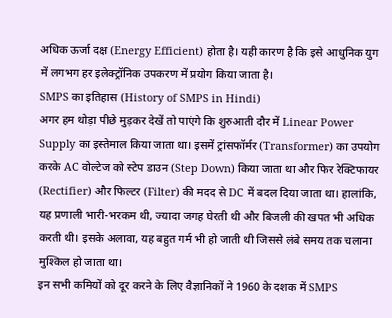अधिक ऊर्जा दक्ष (Energy Efficient) होता है। यही कारण है कि इसे आधुनिक युग में लगभग हर इलेक्ट्रॉनिक उपकरण में प्रयोग किया जाता है।
SMPS का इतिहास (History of SMPS in Hindi)
अगर हम थोड़ा पीछे मुड़कर देखें तो पाएंगे कि शुरुआती दौर में Linear Power Supply का इस्तेमाल किया जाता था। इसमें ट्रांसफॉर्मर (Transformer) का उपयोग करके AC वोल्टेज को स्टेप डाउन (Step Down) किया जाता था और फिर रेक्टिफायर (Rectifier) और फिल्टर (Filter) की मदद से DC में बदल दिया जाता था। हालांकि, यह प्रणाली भारी-भरकम थी, ज्यादा जगह घेरती थी और बिजली की खपत भी अधिक करती थी। इसके अलावा, यह बहुत गर्म भी हो जाती थी जिससे लंबे समय तक चलाना मुश्किल हो जाता था।
इन सभी कमियों को दूर करने के लिए वैज्ञानिकों ने 1960 के दशक में SMPS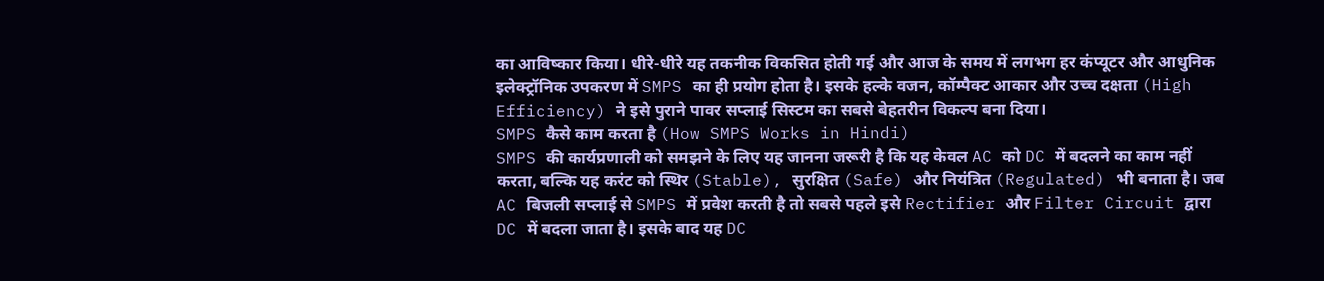का आविष्कार किया। धीरे-धीरे यह तकनीक विकसित होती गई और आज के समय में लगभग हर कंप्यूटर और आधुनिक इलेक्ट्रॉनिक उपकरण में SMPS का ही प्रयोग होता है। इसके हल्के वजन, कॉम्पैक्ट आकार और उच्च दक्षता (High Efficiency) ने इसे पुराने पावर सप्लाई सिस्टम का सबसे बेहतरीन विकल्प बना दिया।
SMPS कैसे काम करता है (How SMPS Works in Hindi)
SMPS की कार्यप्रणाली को समझने के लिए यह जानना जरूरी है कि यह केवल AC को DC में बदलने का काम नहीं करता, बल्कि यह करंट को स्थिर (Stable), सुरक्षित (Safe) और नियंत्रित (Regulated) भी बनाता है। जब AC बिजली सप्लाई से SMPS में प्रवेश करती है तो सबसे पहले इसे Rectifier और Filter Circuit द्वारा DC में बदला जाता है। इसके बाद यह DC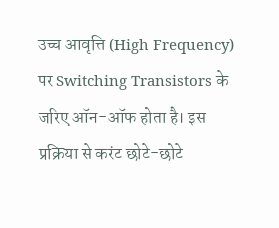उच्च आवृत्ति (High Frequency) पर Switching Transistors के जरिए ऑन-ऑफ होता है। इस प्रक्रिया से करंट छोटे-छोटे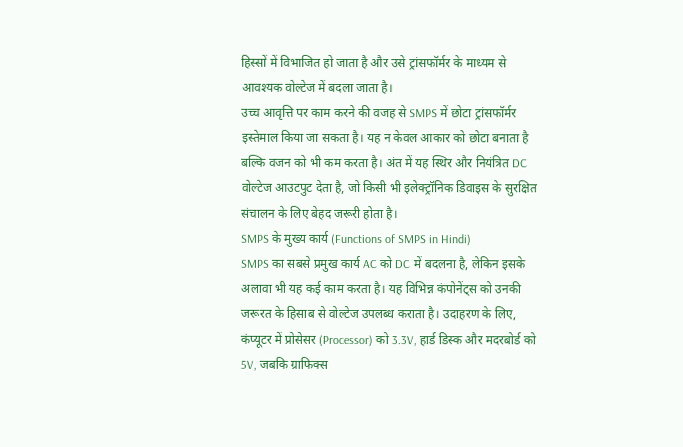हिस्सों में विभाजित हो जाता है और उसे ट्रांसफॉर्मर के माध्यम से आवश्यक वोल्टेज में बदला जाता है।
उच्च आवृत्ति पर काम करने की वजह से SMPS में छोटा ट्रांसफॉर्मर इस्तेमाल किया जा सकता है। यह न केवल आकार को छोटा बनाता है बल्कि वजन को भी कम करता है। अंत में यह स्थिर और नियंत्रित DC वोल्टेज आउटपुट देता है, जो किसी भी इलेक्ट्रॉनिक डिवाइस के सुरक्षित संचालन के लिए बेहद जरूरी होता है।
SMPS के मुख्य कार्य (Functions of SMPS in Hindi)
SMPS का सबसे प्रमुख कार्य AC को DC में बदलना है, लेकिन इसके अलावा भी यह कई काम करता है। यह विभिन्न कंपोनेंट्स को उनकी जरूरत के हिसाब से वोल्टेज उपलब्ध कराता है। उदाहरण के लिए, कंप्यूटर में प्रोसेसर (Processor) को 3.3V, हार्ड डिस्क और मदरबोर्ड को 5V, जबकि ग्राफिक्स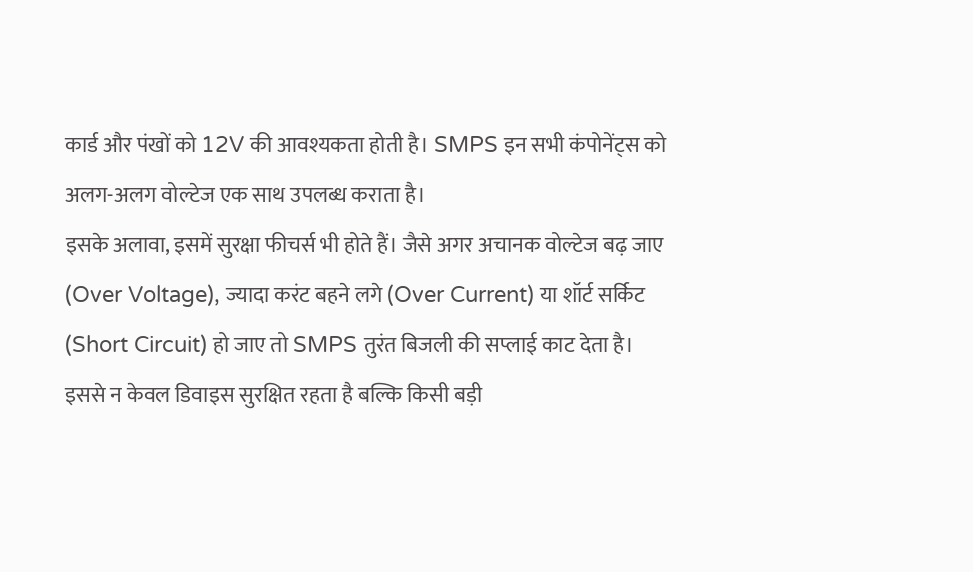कार्ड और पंखों को 12V की आवश्यकता होती है। SMPS इन सभी कंपोनेंट्स को अलग-अलग वोल्टेज एक साथ उपलब्ध कराता है।
इसके अलावा, इसमें सुरक्षा फीचर्स भी होते हैं। जैसे अगर अचानक वोल्टेज बढ़ जाए (Over Voltage), ज्यादा करंट बहने लगे (Over Current) या शॉर्ट सर्किट (Short Circuit) हो जाए तो SMPS तुरंत बिजली की सप्लाई काट देता है। इससे न केवल डिवाइस सुरक्षित रहता है बल्कि किसी बड़ी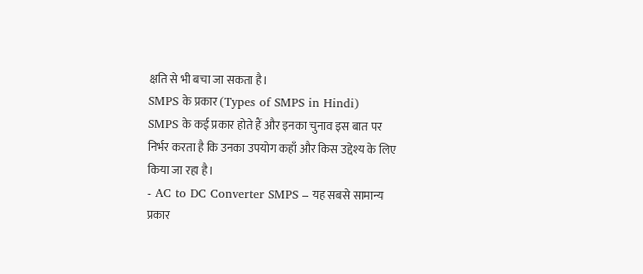क्षति से भी बचा जा सकता है।
SMPS के प्रकार (Types of SMPS in Hindi)
SMPS के कई प्रकार होते हैं और इनका चुनाव इस बात पर निर्भर करता है कि उनका उपयोग कहाँ और किस उद्देश्य के लिए किया जा रहा है।
- AC to DC Converter SMPS – यह सबसे सामान्य प्रकार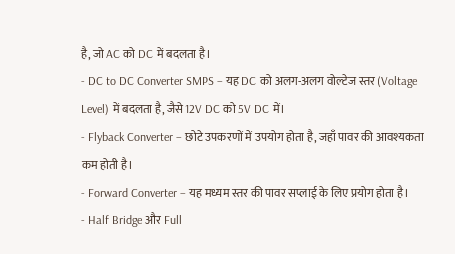है, जो AC को DC में बदलता है।
- DC to DC Converter SMPS – यह DC को अलग-अलग वोल्टेज स्तर (Voltage Level) में बदलता है, जैसे 12V DC को 5V DC में।
- Flyback Converter – छोटे उपकरणों में उपयोग होता है, जहाँ पावर की आवश्यकता कम होती है।
- Forward Converter – यह मध्यम स्तर की पावर सप्लाई के लिए प्रयोग होता है।
- Half Bridge और Full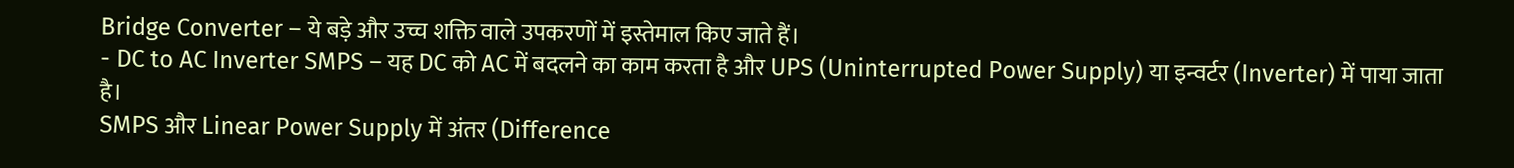Bridge Converter – ये बड़े और उच्च शक्ति वाले उपकरणों में इस्तेमाल किए जाते हैं।
- DC to AC Inverter SMPS – यह DC को AC में बदलने का काम करता है और UPS (Uninterrupted Power Supply) या इन्वर्टर (Inverter) में पाया जाता है।
SMPS और Linear Power Supply में अंतर (Difference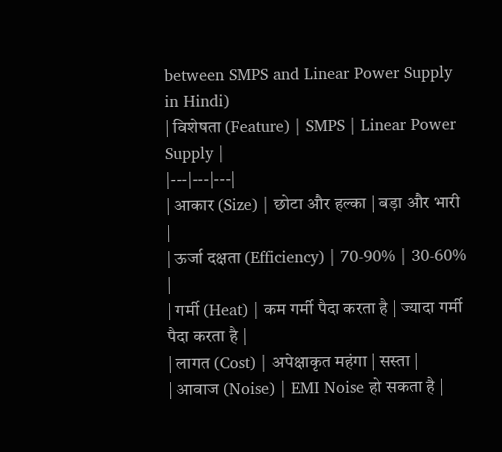between SMPS and Linear Power Supply in Hindi)
| विशेषता (Feature) | SMPS | Linear Power Supply |
|---|---|---|
| आकार (Size) | छोटा और हल्का | बड़ा और भारी |
| ऊर्जा दक्षता (Efficiency) | 70-90% | 30-60% |
| गर्मी (Heat) | कम गर्मी पैदा करता है | ज्यादा गर्मी पैदा करता है |
| लागत (Cost) | अपेक्षाकृत महंगा | सस्ता |
| आवाज (Noise) | EMI Noise हो सकता है |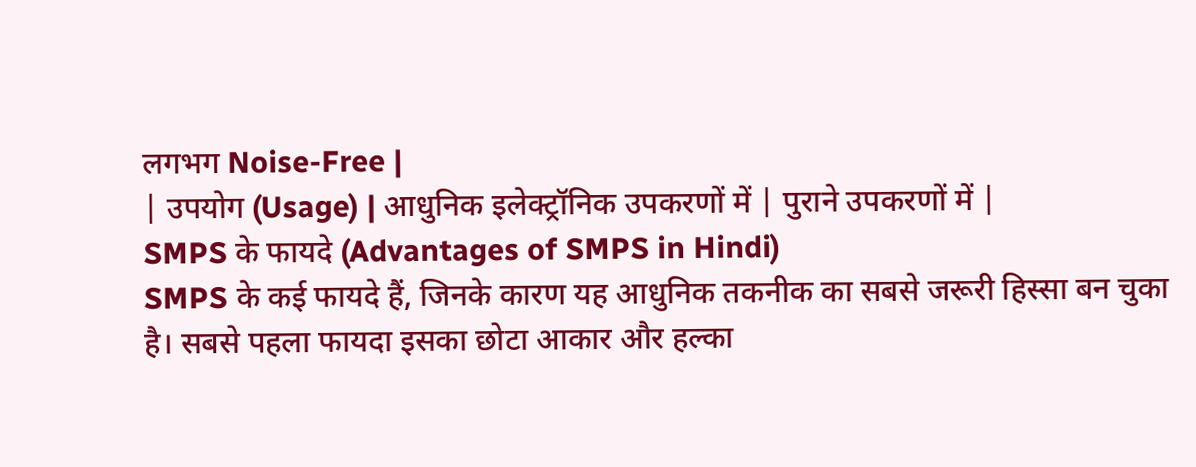लगभग Noise-Free |
| उपयोग (Usage) | आधुनिक इलेक्ट्रॉनिक उपकरणों में | पुराने उपकरणों में |
SMPS के फायदे (Advantages of SMPS in Hindi)
SMPS के कई फायदे हैं, जिनके कारण यह आधुनिक तकनीक का सबसे जरूरी हिस्सा बन चुका है। सबसे पहला फायदा इसका छोटा आकार और हल्का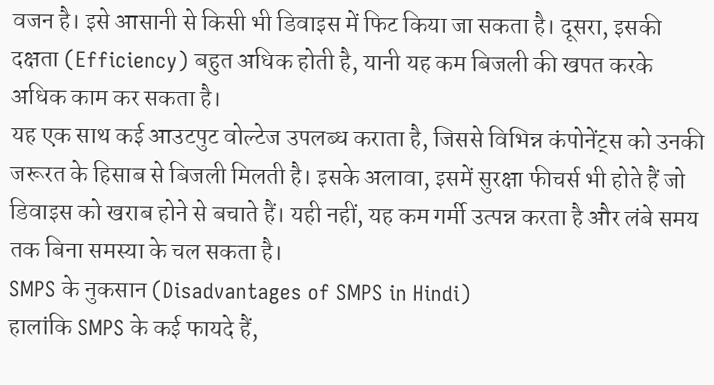वजन है। इसे आसानी से किसी भी डिवाइस में फिट किया जा सकता है। दूसरा, इसकी दक्षता (Efficiency) बहुत अधिक होती है, यानी यह कम बिजली की खपत करके अधिक काम कर सकता है।
यह एक साथ कई आउटपुट वोल्टेज उपलब्ध कराता है, जिससे विभिन्न कंपोनेंट्स को उनकी जरूरत के हिसाब से बिजली मिलती है। इसके अलावा, इसमें सुरक्षा फीचर्स भी होते हैं जो डिवाइस को खराब होने से बचाते हैं। यही नहीं, यह कम गर्मी उत्पन्न करता है और लंबे समय तक बिना समस्या के चल सकता है।
SMPS के नुकसान (Disadvantages of SMPS in Hindi)
हालांकि SMPS के कई फायदे हैं,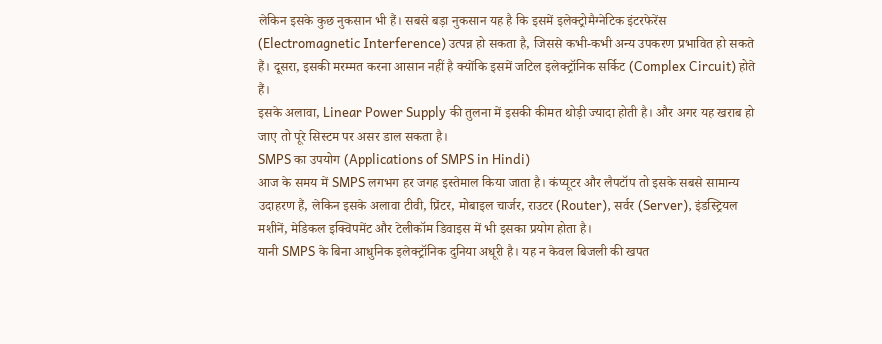लेकिन इसके कुछ नुकसान भी हैं। सबसे बड़ा नुकसान यह है कि इसमें इलेक्ट्रोमैग्नेटिक इंटरफेरेंस (Electromagnetic Interference) उत्पन्न हो सकता है, जिससे कभी-कभी अन्य उपकरण प्रभावित हो सकते हैं। दूसरा, इसकी मरम्मत करना आसान नहीं है क्योंकि इसमें जटिल इलेक्ट्रॉनिक सर्किट (Complex Circuit) होते हैं।
इसके अलावा, Linear Power Supply की तुलना में इसकी कीमत थोड़ी ज्यादा होती है। और अगर यह खराब हो जाए तो पूरे सिस्टम पर असर डाल सकता है।
SMPS का उपयोग (Applications of SMPS in Hindi)
आज के समय में SMPS लगभग हर जगह इस्तेमाल किया जाता है। कंप्यूटर और लैपटॉप तो इसके सबसे सामान्य उदाहरण हैं, लेकिन इसके अलावा टीवी, प्रिंटर, मोबाइल चार्जर, राउटर (Router), सर्वर (Server), इंडस्ट्रियल मशीनें, मेडिकल इक्विपमेंट और टेलीकॉम डिवाइस में भी इसका प्रयोग होता है।
यानी SMPS के बिना आधुनिक इलेक्ट्रॉनिक दुनिया अधूरी है। यह न केवल बिजली की खपत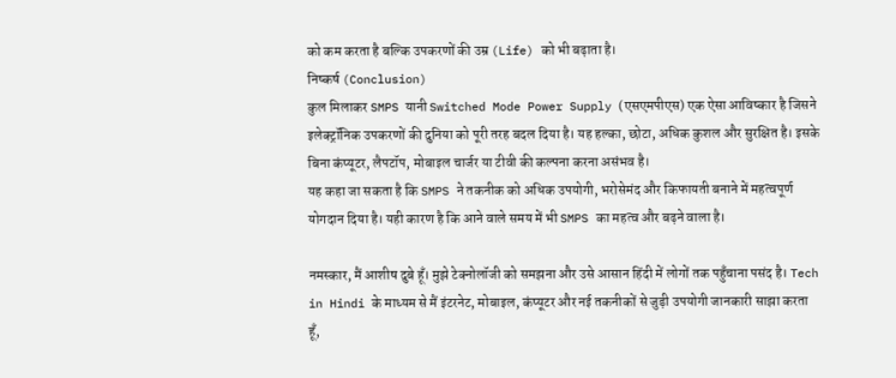को कम करता है बल्कि उपकरणों की उम्र (Life) को भी बढ़ाता है।
निष्कर्ष (Conclusion)
कुल मिलाकर SMPS यानी Switched Mode Power Supply (एसएमपीएस) एक ऐसा आविष्कार है जिसने इलेक्ट्रॉनिक उपकरणों की दुनिया को पूरी तरह बदल दिया है। यह हल्का, छोटा, अधिक कुशल और सुरक्षित है। इसके बिना कंप्यूटर, लैपटॉप, मोबाइल चार्जर या टीवी की कल्पना करना असंभव है।
यह कहा जा सकता है कि SMPS ने तकनीक को अधिक उपयोगी, भरोसेमंद और किफायती बनाने में महत्वपूर्ण योगदान दिया है। यही कारण है कि आने वाले समय में भी SMPS का महत्व और बढ़ने वाला है।

नमस्कार, मैं आशीष दुबे हूँ। मुझे टेक्नोलॉजी को समझना और उसे आसान हिंदी में लोगों तक पहुँचाना पसंद है। Tech in Hindi के माध्यम से मैं इंटरनेट, मोबाइल, कंप्यूटर और नई तकनीकों से जुड़ी उपयोगी जानकारी साझा करता हूँ,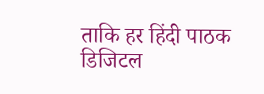ताकि हर हिंदी पाठक डिजिटल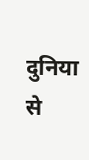दुनिया से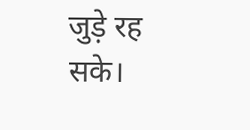जुड़े रह सके।